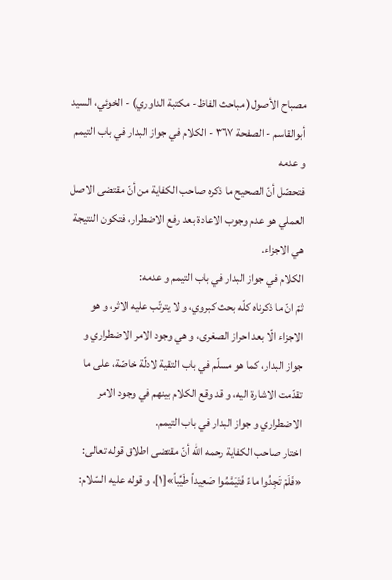مصباح الأصول( مباحث الفاظ- مكتبة الداوري) - الخوئي، السيد أبوالقاسم - الصفحة ٣٦٧ - الكلام في جواز البدار في باب التيمم و عدمه
فتحصّل أنّ الصحيح ما ذكره صاحب الكفاية من أنّ مقتضى الاصل العملي هو عدم وجوب الاعادة بعد رفع الاضطرار، فتكون النتيجة هي الاجزاء.
الكلام في جواز البدار في باب التيمم و عدمه:
ثمّ انّ ما ذكرناه كلّه بحث كبروي، و لا يترتّب عليه الاثر، و هو الاجزاء الّا بعد احراز الصغرى، و هي وجود الامر الاضطراري و جواز البدار، كما هو مسلّم في باب التقية لادلّة خاصّة، على ما تقدّمت الاشارة اليه، و قد وقع الكلام بينهم في وجود الامر الاضطراري و جواز البدار في باب التيمم.
اختار صاحب الكفاية رحمه اللّه أنّ مقتضى اطلاق قوله تعالى: «فَلَمْ تَجِدُوا ماءً فَتَيَمَّمُوا صَعِيداً طَيِّباً»[١]، و قوله عليه السّلام: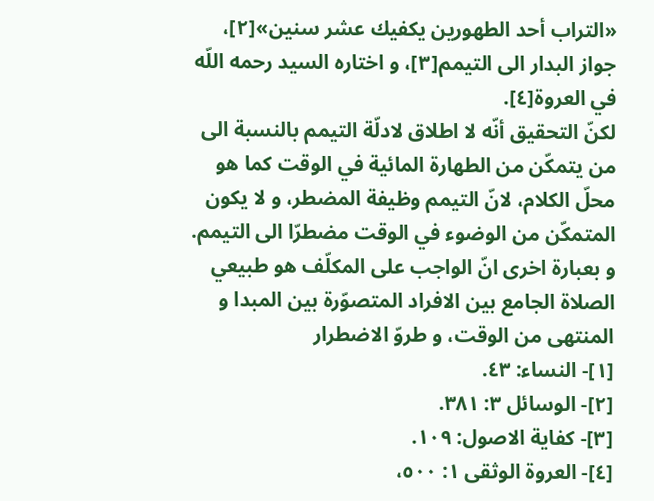«التراب أحد الطهورين يكفيك عشر سنين»[٢]، جواز البدار الى التيمم[٣]، و اختاره السيد رحمه اللّه في العروة[٤].
لكنّ التحقيق أنّه لا اطلاق لادلّة التيمم بالنسبة الى من يتمكّن من الطهارة المائية في الوقت كما هو محلّ الكلام، لانّ التيمم وظيفة المضطر، و لا يكون المتمكّن من الوضوء في الوقت مضطرّا الى التيمم.
و بعبارة اخرى انّ الواجب على المكلّف هو طبيعي الصلاة الجامع بين الافراد المتصوّرة بين المبدا و المنتهى من الوقت، و طروّ الاضطرار
[١]- النساء: ٤٣.
[٢]- الوسائل ٣: ٣٨١.
[٣]- كفاية الاصول: ١٠٩.
[٤]- العروة الوثقى ١: ٥٠٠،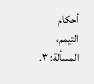أحكام التيمم، المسألة: ٣.